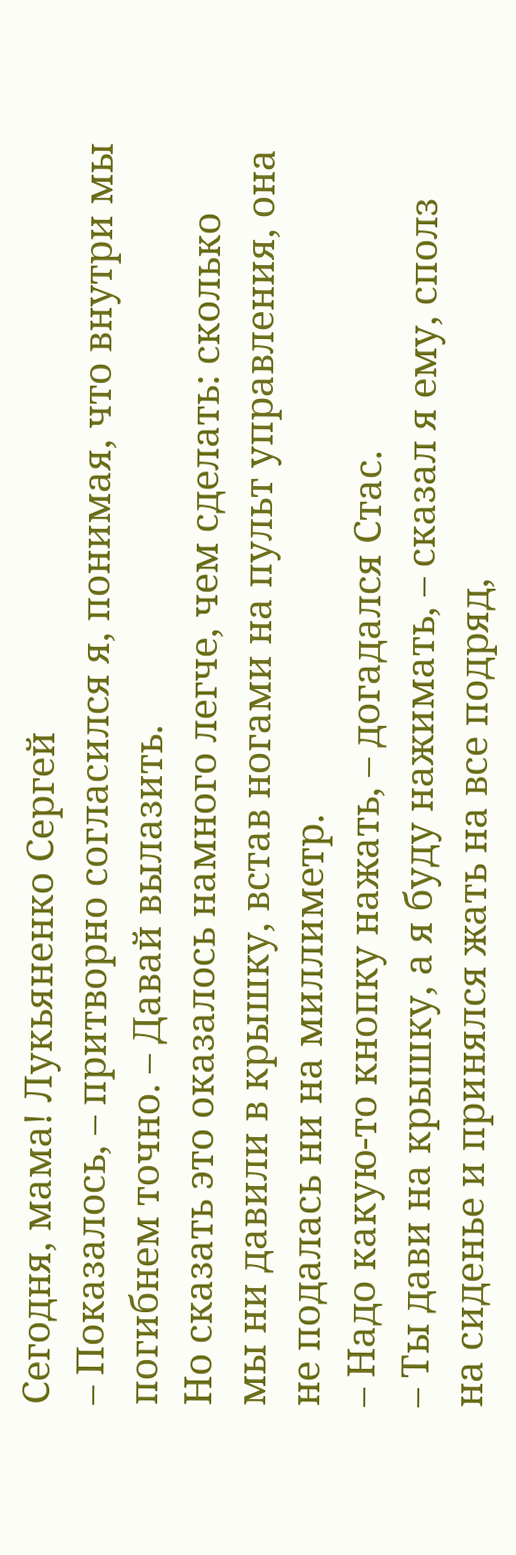Сегодня, мама! Лукьяненко Сергей
– Показалось, – притворно согласился я, понимая, что внутри мы погибнем точно. – Давай вылазить.
Но сказать это оказалось намного легче, чем сделать: сколько мы ни давили в крышку, встав ногами на пульт управления, она не подалась ни на миллиметр.
– Надо какую-то кнопку нажать, – догадался Стас.
– Ты дави на крышку, а я буду нажимать, – сказал я ему, сполз на сиденье и принялся жать на все подряд,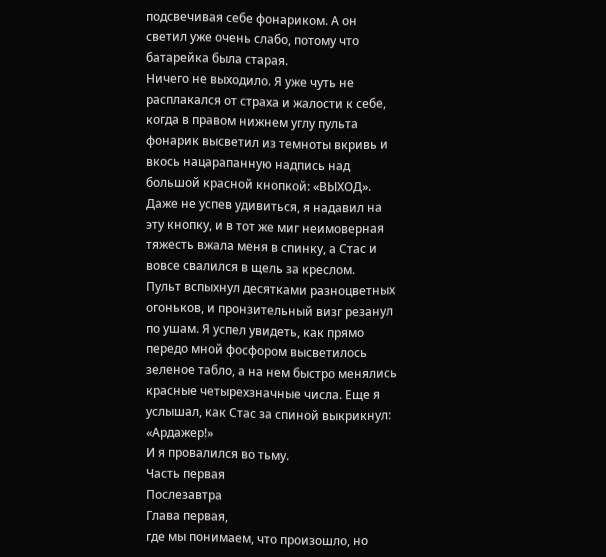подсвечивая себе фонариком. А он светил уже очень слабо, потому что батарейка была старая.
Ничего не выходило. Я уже чуть не расплакался от страха и жалости к себе, когда в правом нижнем углу пульта фонарик высветил из темноты вкривь и вкось нацарапанную надпись над большой красной кнопкой: «ВЫХОД». Даже не успев удивиться, я надавил на эту кнопку, и в тот же миг неимоверная тяжесть вжала меня в спинку, а Стас и вовсе свалился в щель за креслом.
Пульт вспыхнул десятками разноцветных огоньков, и пронзительный визг резанул по ушам. Я успел увидеть, как прямо передо мной фосфором высветилось зеленое табло, а на нем быстро менялись красные четырехзначные числа. Еще я услышал, как Стас за спиной выкрикнул: «Ардажер!»
И я провалился во тьму.
Часть первая
Послезавтра
Глава первая,
где мы понимаем, что произошло, но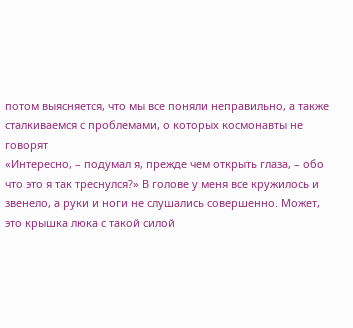потом выясняется, что мы все поняли неправильно, а также сталкиваемся с проблемами, о которых космонавты не говорят
«Интересно, – подумал я, прежде чем открыть глаза, – обо что это я так треснулся?» В голове у меня все кружилось и звенело, а руки и ноги не слушались совершенно. Может, это крышка люка с такой силой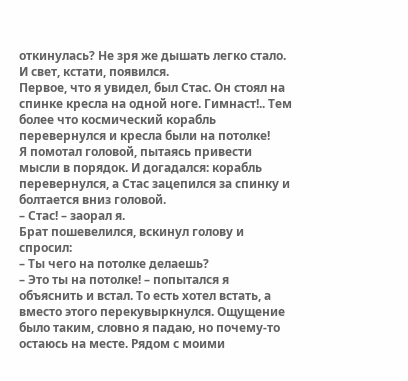откинулась? Не зря же дышать легко стало. И свет, кстати, появился.
Первое, что я увидел, был Стас. Он стоял на спинке кресла на одной ноге. Гимнаст!.. Тем более что космический корабль перевернулся и кресла были на потолке!
Я помотал головой, пытаясь привести мысли в порядок. И догадался: корабль перевернулся, а Стас зацепился за спинку и болтается вниз головой.
– Стас! – заорал я.
Брат пошевелился, вскинул голову и спросил:
– Ты чего на потолке делаешь?
– Это ты на потолке! – попытался я объяснить и встал. То есть хотел встать, а вместо этого перекувыркнулся. Ощущение было таким, словно я падаю, но почему-то остаюсь на месте. Рядом с моими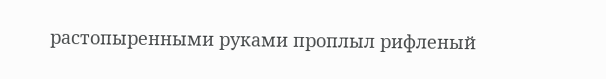растопыренными руками проплыл рифленый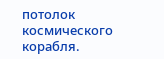потолок космического корабля.